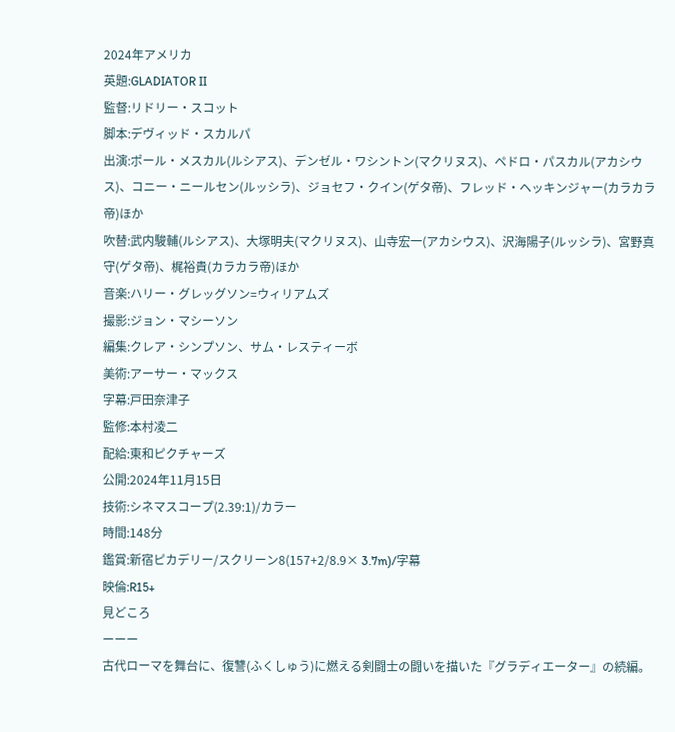2024年アメリカ
英題:GLADIATOR II
監督:リドリー・スコット
脚本:デヴィッド・スカルパ
出演:ポール・メスカル(ルシアス)、デンゼル・ワシントン(マクリヌス)、ペドロ・パスカル(アカシウス)、コニー・ニールセン(ルッシラ)、ジョセフ・クイン(ゲタ帝)、フレッド・ヘッキンジャー(カラカラ帝)ほか
吹替:武内駿輔(ルシアス)、大塚明夫(マクリヌス)、山寺宏一(アカシウス)、沢海陽子(ルッシラ)、宮野真守(ゲタ帝)、梶裕貴(カラカラ帝)ほか
音楽:ハリー・グレッグソン=ウィリアムズ
撮影:ジョン・マシーソン
編集:クレア・シンプソン、サム・レスティーボ
美術:アーサー・マックス
字幕:戸田奈津子
監修:本村凌二
配給:東和ピクチャーズ
公開:2024年11月15日
技術:シネマスコープ(2.39:1)/カラー
時間:148分
鑑賞:新宿ピカデリー/スクリーン8(157+2/8.9× 3.7m)/字幕
映倫:R15+
見どころ
ーーー
古代ローマを舞台に、復讐(ふくしゅう)に燃える剣闘士の闘いを描いた『グラディエーター』の続編。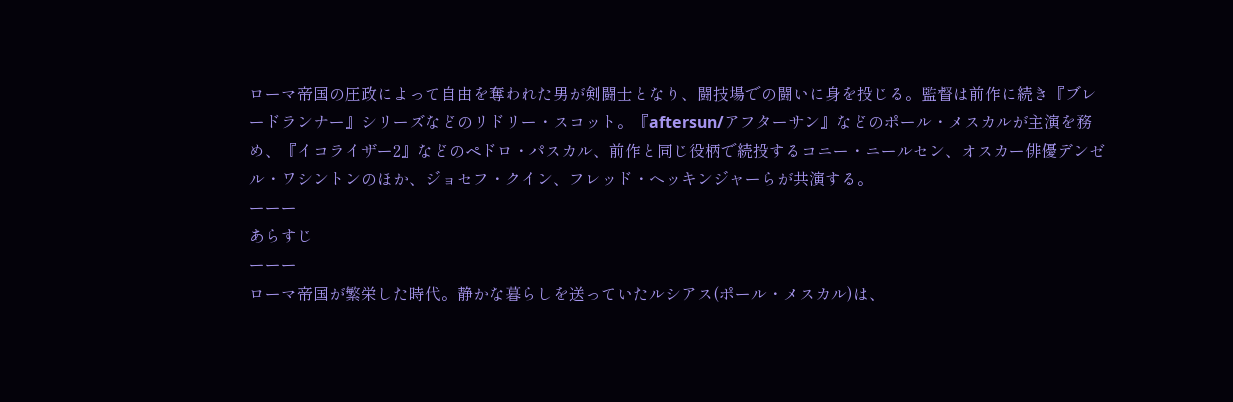ローマ帝国の圧政によって自由を奪われた男が剣闘士となり、闘技場での闘いに身を投じる。監督は前作に続き『ブレードランナー』シリーズなどのリドリー・スコット。『aftersun/アフターサン』などのポール・メスカルが主演を務め、『イコライザー2』などのペドロ・パスカル、前作と同じ役柄で続投するコニー・ニールセン、オスカー俳優デンゼル・ワシントンのほか、ジョセフ・クイン、フレッド・ヘッキンジャーらが共演する。
ーーー
あらすじ
ーーー
ローマ帝国が繁栄した時代。静かな暮らしを送っていたルシアス(ポール・メスカル)は、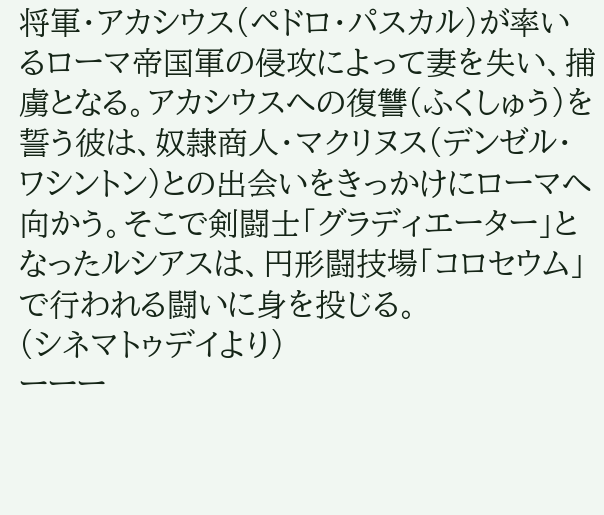将軍・アカシウス(ペドロ・パスカル)が率いるローマ帝国軍の侵攻によって妻を失い、捕虜となる。アカシウスへの復讐(ふくしゅう)を誓う彼は、奴隷商人・マクリヌス(デンゼル・ワシントン)との出会いをきっかけにローマへ向かう。そこで剣闘士「グラディエーター」となったルシアスは、円形闘技場「コロセウム」で行われる闘いに身を投じる。
(シネマトゥデイより)
ーーー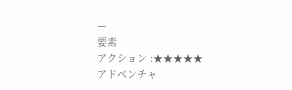ー
要素
アクション :★★★★★
アドベンチャ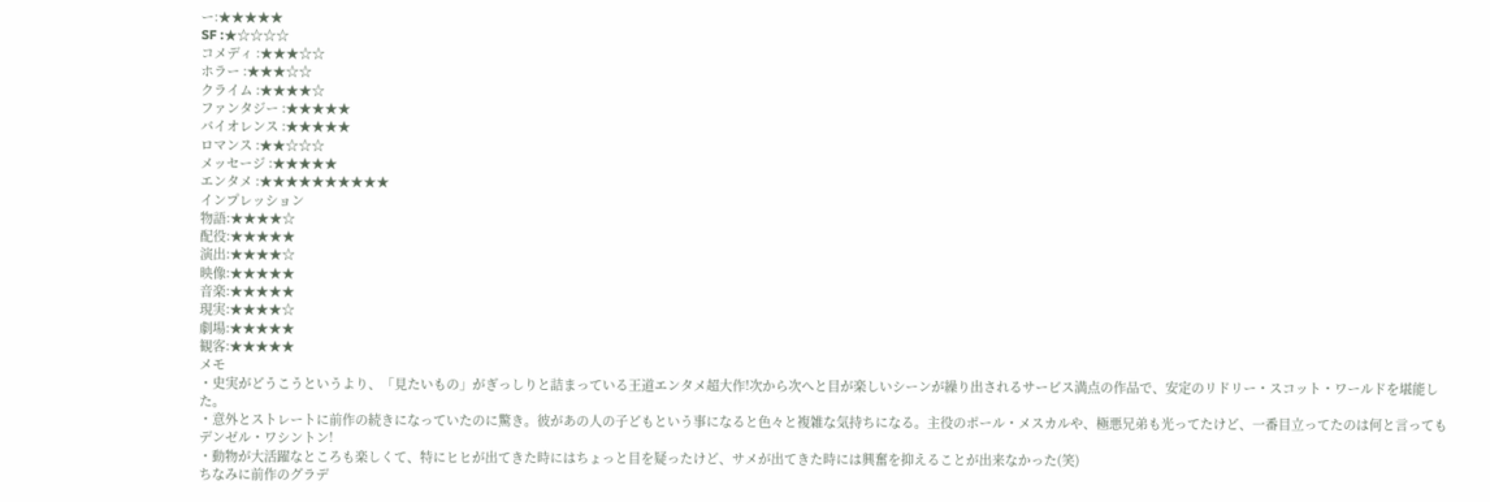ー:★★★★★
SF :★☆☆☆☆
コメディ :★★★☆☆
ホラー :★★★☆☆
クライム :★★★★☆
ファンタジー :★★★★★
バイオレンス :★★★★★
ロマンス :★★☆☆☆
メッセージ :★★★★★
エンタメ :★★★★★★★★★★
インプレッション
物語:★★★★☆
配役:★★★★★
演出:★★★★☆
映像:★★★★★
音楽:★★★★★
現実:★★★★☆
劇場:★★★★★
観客:★★★★★
メモ
・史実がどうこうというより、「見たいもの」がぎっしりと詰まっている王道エンタメ超大作!次から次へと目が楽しいシーンが繰り出されるサービス満点の作品で、安定のリドリー・スコット・ワールドを堪能した。
・意外とストレートに前作の続きになっていたのに驚き。彼があの人の子どもという事になると色々と複雑な気持ちになる。主役のポール・メスカルや、極悪兄弟も光ってたけど、一番目立ってたのは何と言ってもデンゼル・ワシントン!
・動物が大活躍なところも楽しくて、特にヒヒが出てきた時にはちょっと目を疑ったけど、サメが出てきた時には興奮を抑えることが出来なかった(笑)
ちなみに前作のグラデ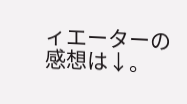ィエーターの感想は↓。